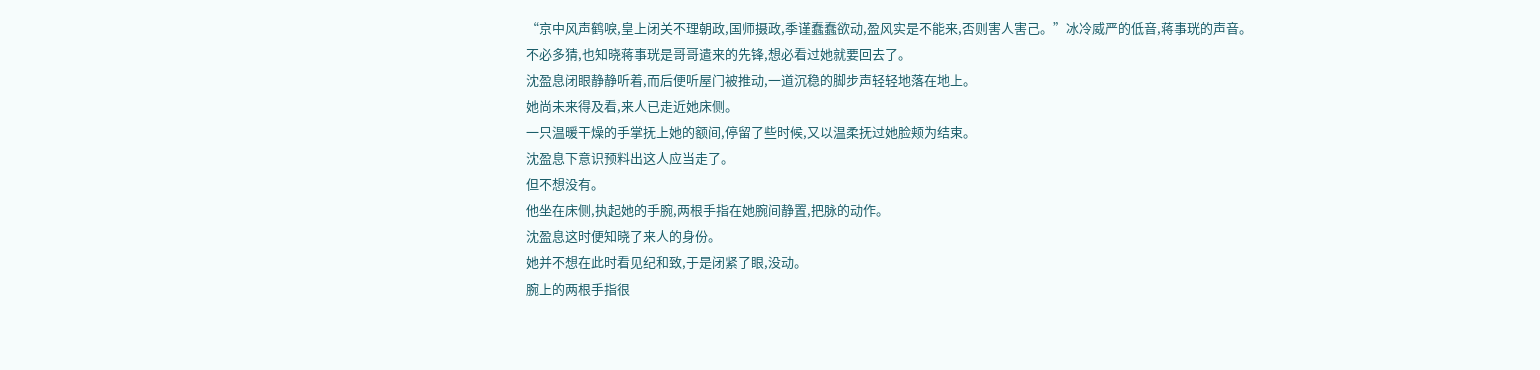“京中风声鹤唳,皇上闭关不理朝政,国师摄政,季谨蠢蠢欲动,盈风实是不能来,否则害人害己。”冰冷威严的低音,蒋事珖的声音。
不必多猜,也知晓蒋事珖是哥哥遣来的先锋,想必看过她就要回去了。
沈盈息闭眼静静听着,而后便听屋门被推动,一道沉稳的脚步声轻轻地落在地上。
她尚未来得及看,来人已走近她床侧。
一只温暖干燥的手掌抚上她的额间,停留了些时候,又以温柔抚过她脸颊为结束。
沈盈息下意识预料出这人应当走了。
但不想没有。
他坐在床侧,执起她的手腕,两根手指在她腕间静置,把脉的动作。
沈盈息这时便知晓了来人的身份。
她并不想在此时看见纪和致,于是闭紧了眼,没动。
腕上的两根手指很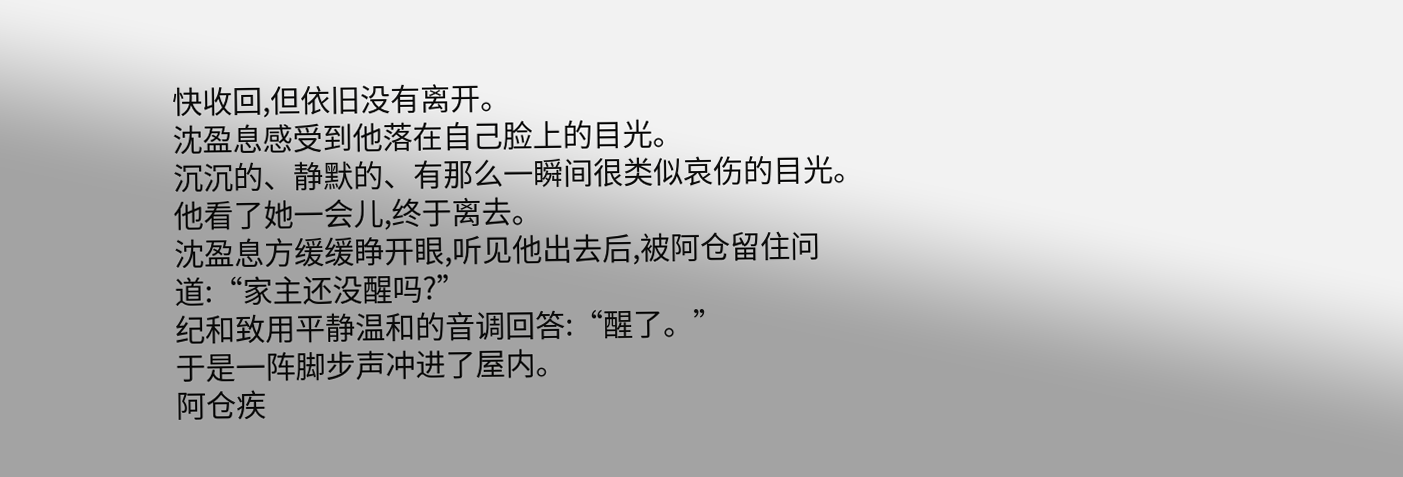快收回,但依旧没有离开。
沈盈息感受到他落在自己脸上的目光。
沉沉的、静默的、有那么一瞬间很类似哀伤的目光。
他看了她一会儿,终于离去。
沈盈息方缓缓睁开眼,听见他出去后,被阿仓留住问道:“家主还没醒吗?”
纪和致用平静温和的音调回答:“醒了。”
于是一阵脚步声冲进了屋内。
阿仓疾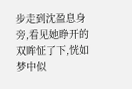步走到沈盈息身旁,看见她睁开的双眸怔了下,恍如梦中似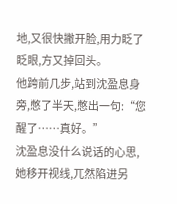地,又很快撇开脸,用力眨了眨眼,方又掉回头。
他跨前几步,站到沈盈息身旁,憋了半天,憋出一句:“您醒了……真好。”
沈盈息没什么说话的心思,她移开视线,兀然陷进另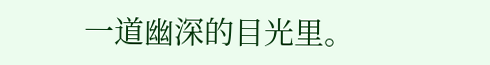一道幽深的目光里。